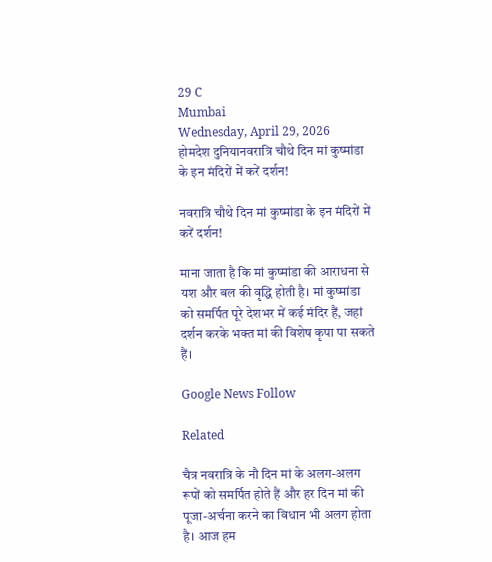29 C
Mumbai
Wednesday, April 29, 2026
होमदेश दुनियानवरात्रि चौथे दिन मां कुष्मांडा के इन मंदिरों में करें दर्शन!

नवरात्रि चौथे दिन मां कुष्मांडा के इन मंदिरों में करें दर्शन!

माना जाता है कि मां कुष्मांडा की आराधना से यश और बल की वृद्धि होती है। मां कुष्मांडा को समर्पित पूरे देशभर में कई मंदिर हैं, जहां दर्शन करके भक्त मां की विशेष कृपा पा सकते हैं।

Google News Follow

Related

चैत्र नवरात्रि के नौ दिन मां के अलग-अलग रूपों को समर्पित होते हैं और हर दिन मां की पूजा-अर्चना करने का विधान भी अलग होता है। आज हम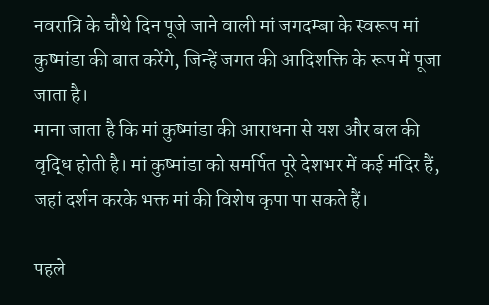नवरात्रि के चौथे दिन पूजे जाने वाली मां जगदम्बा के स्वरूप मां कुष्मांडा की बात करेंगे, जिन्हें जगत की आदिशक्ति के रूप में पूजा जाता है।
माना जाता है कि मां कुष्मांडा की आराधना से यश और बल की वृद्धि होती है। मां कुष्मांडा को समर्पित पूरे देशभर में कई मंदिर हैं, जहां दर्शन करके भक्त मां की विशेष कृपा पा सकते हैं।

पहले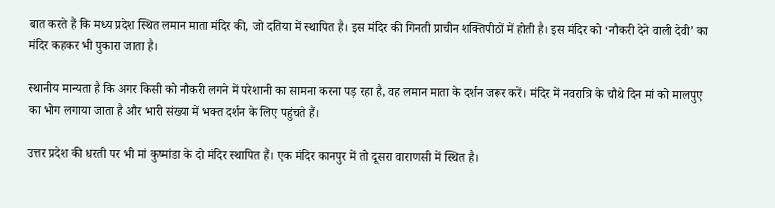बात करते हैं कि मध्य प्रदेश स्थित लमान माता मंदिर की, जो दतिया में स्थापित है। इस मंदिर की गिनती प्राचीन शक्तिपीठों में होती है। इस मंदिर को ‘नौकरी देने वाली देवी’ का मंदिर कहकर भी पुकारा जाता है।

स्थानीय मान्यता है कि अगर किसी को नौकरी लगने में परेशानी का सामना करना पड़ रहा है, वह लमान माता के दर्शन जरूर करें। मंदिर में नवरात्रि के चौथे दिन मां को मालपुए का भोग लगाया जाता है और भारी संख्या में भक्त दर्शन के लिए पहुंचते हैं।

उत्तर प्रदेश की धरती पर भी मां कुष्मांडा के दो मंदिर स्थापित हैं। एक मंदिर कानपुर में तो दूसरा वाराणसी में स्थित है।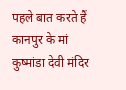पहले बात करते हैं कानपुर के मां कुष्मांडा देवी मंदिर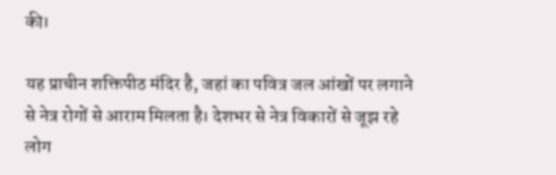की।

यह प्राचीन शक्तिपीठ मंदिर है, जहां का पवित्र जल आंखों पर लगाने से नेत्र रोगों से आराम मिलता है। देशभर से नेत्र विकारों से जूझ रहे लोग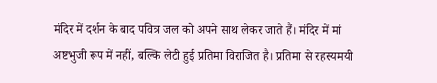मंदिर में दर्शन के बाद पवित्र जल को अपने साथ लेकर जाते हैं। मंदिर में मां अष्टभुजी रूप में नहीं, बल्कि लेटी हुई प्रतिमा विराजित है। प्रतिमा से रहस्यमयी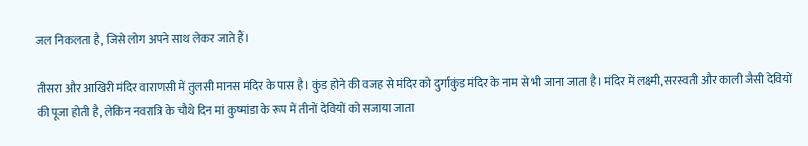जल निकलता है, जिसे लोग अपने साथ लेकर जाते हैं।

तीसरा और आखिरी मंदिर वाराणसी में तुलसी मानस मंदिर के पास है। कुंड होने की वजह से मंदिर को दुर्गाकुंड मंदिर के नाम से भी जाना जाता है। मंदिर में लक्ष्मी, सरस्वती और काली जैसी देवियों की पूजा होती है, लेकिन नवरात्रि के चौथे दिन मां कुष्मांडा के रूप में तीनों देवियों को सजाया जाता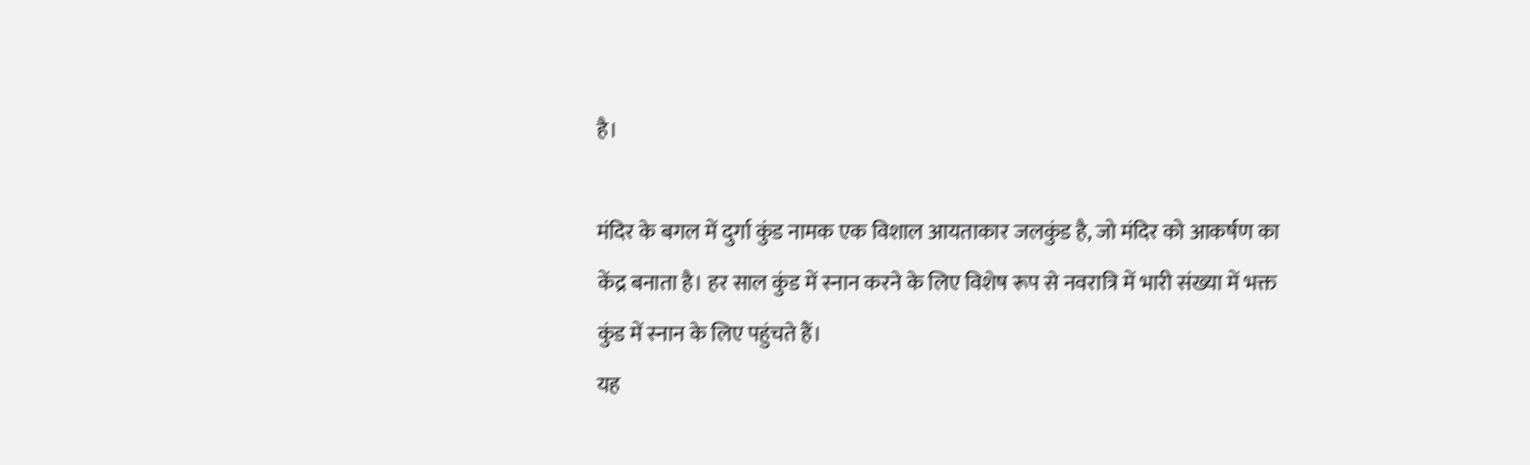है।

मंदिर के बगल में दुर्गा कुंड नामक एक विशाल आयताकार जलकुंड है, जो मंदिर को आकर्षण का केंद्र बनाता है। हर साल कुंड में स्नान करने के लिए विशेष रूप से नवरात्रि में भारी संख्या में भक्त कुंड में स्नान के लिए पहुंचते हैं।
यह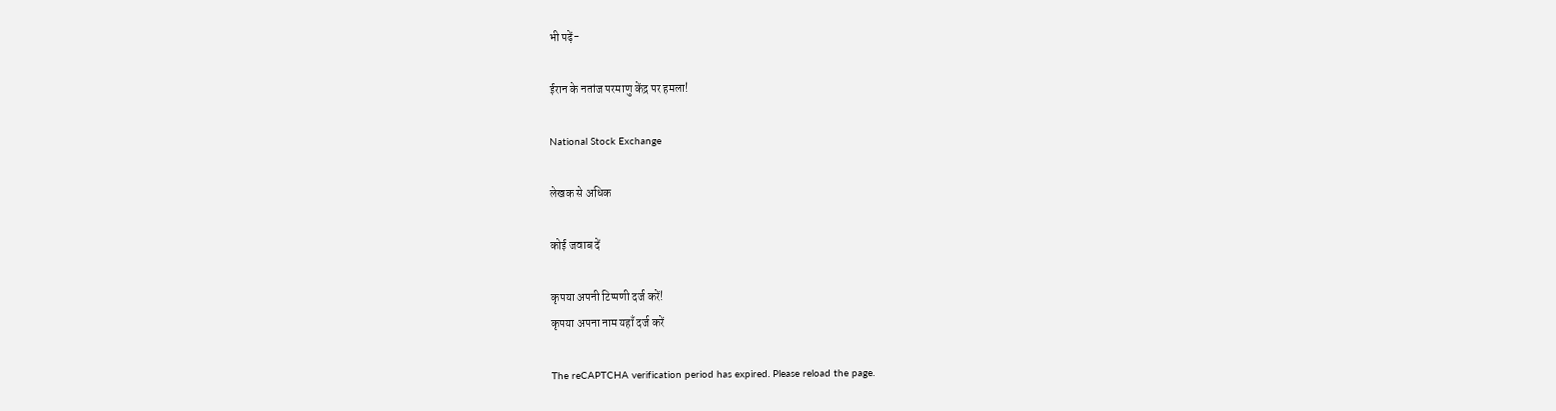भी पढ़ें-

ईरान के नतांज परमाणु केंद्र पर हमला!

National Stock Exchange

लेखक से अधिक

कोई जवाब दें

कृपया अपनी टिप्पणी दर्ज करें!
कृपया अपना नाम यहाँ दर्ज करें

The reCAPTCHA verification period has expired. Please reload the page.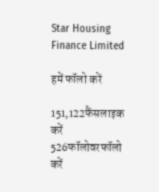Star Housing Finance Limited

हमें फॉलो करें

151,122फैंसलाइक करें
526फॉलोवरफॉलो करें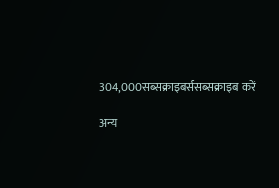304,000सब्सक्राइबर्ससब्सक्राइब करें

अन्य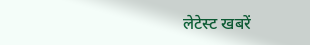लेटेस्ट खबरें